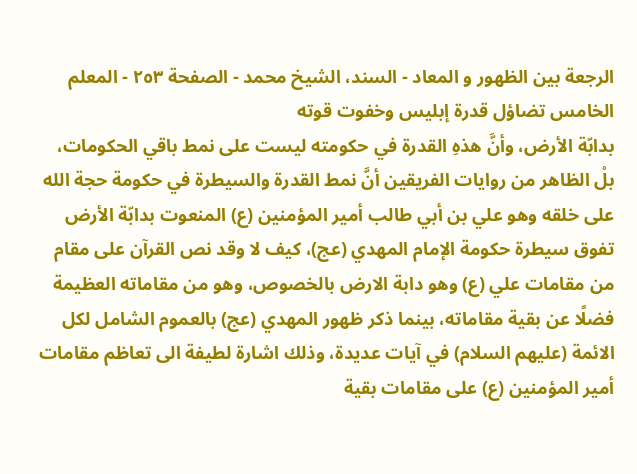الرجعة بين الظهور و المعاد - السند، الشيخ محمد - الصفحة ٢٥٣ - المعلم الخامس تضاؤل قدرة إبليس وخفوت قوته
بدابّة الأرض، وأنَّ هذهِ القدرة في حكومته ليست على نمط باقي الحكومات، بلْ الظاهر من روايات الفريقين أنَّ نمط القدرة والسيطرة في حكومة حجة الله على خلقه وهو علي بن أبي طالب أمير المؤمنين (ع) المنعوت بدابّة الأرض تفوق سيطرة حكومة الإمام المهدي (عج)، كيف لا وقد نص القرآن على مقام من مقامات علي (ع) وهو دابة الارض بالخصوص، وهو من مقاماته العظيمة فضلًا عن بقية مقاماته، بينما ذكر ظهور المهدي (عج) بالعموم الشامل لكل الائمة (عليهم السلام) في آيات عديدة، وذلك اشارة لطيفة الى تعاظم مقامات أمير المؤمنين (ع) على مقامات بقية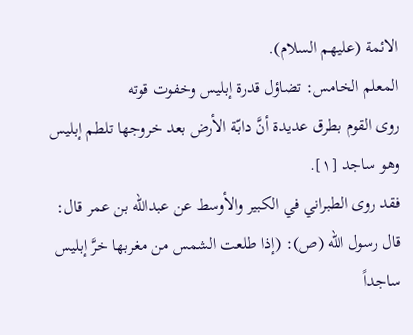الائمة (عليهم السلام).
المعلم الخامس: تضاؤل قدرة إبليس وخفوت قوته
روى القوم بطرق عديدة أنَّ دابّة الأرض بعد خروجها تلطم إبليس وهو ساجد [١].
فقد روى الطبراني في الكبير والأوسط عن عبدالله بن عمر قال: قال رسول الله (ص): (إذا طلعت الشمس من مغربها خرَّ إبليس ساجداً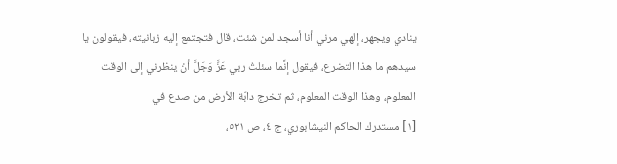ينادي ويجهر، إلهي مرني أنا أسجد لمن شئت، قال فتجتمع إليه زبانيته، فيقولون يا سيدهم ما هذا التضرع، فيقول إنَّما سئلتُ ربي عَزَّ وَجَلَّ أنْ ينظرني إلى الوقت المعلوم، وهذا الوقت المعلوم، ثم تخرج دابّة الأرض من صدع في
[١] مستدرك الحاكم النيشابوري، ج ٤، ص ٥٢١،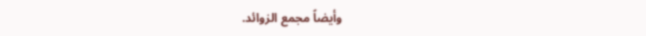وأيضاً مجمع الزوائد.